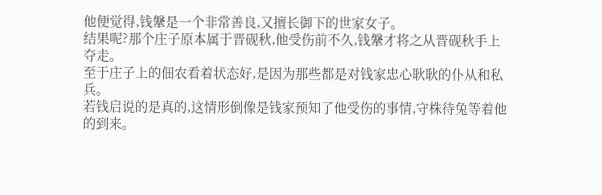他便觉得,钱鞶是一个非常善良,又擅长御下的世家女子。
结果呢?那个庄子原本属于晋砚秋,他受伤前不久,钱鞶才将之从晋砚秋手上夺走。
至于庄子上的佃农看着状态好,是因为那些都是对钱家忠心耿耿的仆从和私兵。
若钱启说的是真的,这情形倒像是钱家预知了他受伤的事情,守株待兔等着他的到来。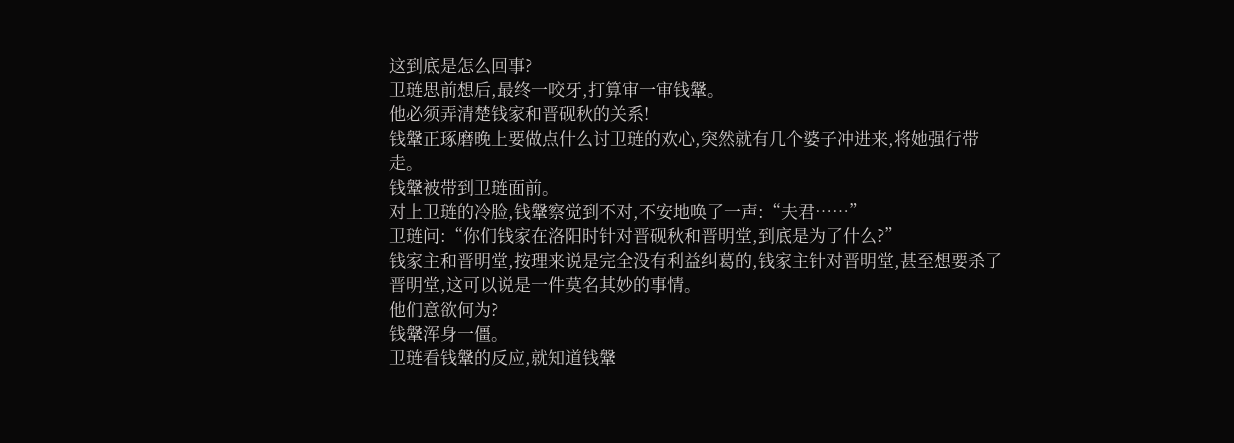这到底是怎么回事?
卫琏思前想后,最终一咬牙,打算审一审钱鞶。
他必须弄清楚钱家和晋砚秋的关系!
钱鞶正琢磨晚上要做点什么讨卫琏的欢心,突然就有几个婆子冲进来,将她强行带走。
钱鞶被带到卫琏面前。
对上卫琏的冷脸,钱鞶察觉到不对,不安地唤了一声:“夫君……”
卫琏问:“你们钱家在洛阳时针对晋砚秋和晋明堂,到底是为了什么?”
钱家主和晋明堂,按理来说是完全没有利益纠葛的,钱家主针对晋明堂,甚至想要杀了晋明堂,这可以说是一件莫名其妙的事情。
他们意欲何为?
钱鞶浑身一僵。
卫琏看钱鞶的反应,就知道钱鞶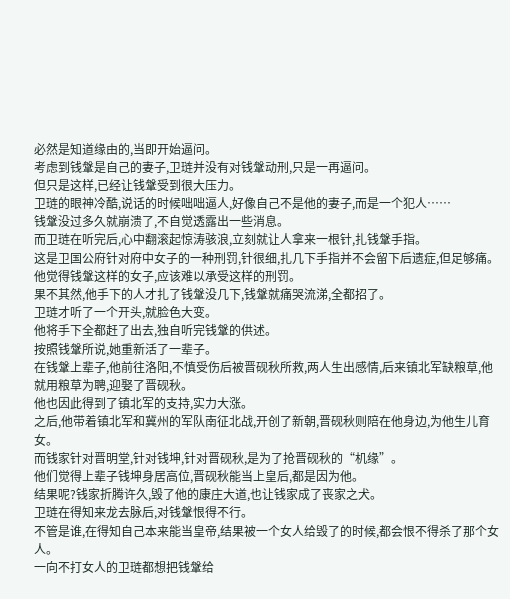必然是知道缘由的,当即开始逼问。
考虑到钱鞶是自己的妻子,卫琏并没有对钱鞶动刑,只是一再逼问。
但只是这样,已经让钱鞶受到很大压力。
卫琏的眼神冷酷,说话的时候咄咄逼人,好像自己不是他的妻子,而是一个犯人……
钱鞶没过多久就崩溃了,不自觉透露出一些消息。
而卫琏在听完后,心中翻滚起惊涛骇浪,立刻就让人拿来一根针,扎钱鞶手指。
这是卫国公府针对府中女子的一种刑罚,针很细,扎几下手指并不会留下后遗症,但足够痛。
他觉得钱鞶这样的女子,应该难以承受这样的刑罚。
果不其然,他手下的人才扎了钱鞶没几下,钱鞶就痛哭流涕,全都招了。
卫琏才听了一个开头,就脸色大变。
他将手下全都赶了出去,独自听完钱鞶的供述。
按照钱鞶所说,她重新活了一辈子。
在钱鞶上辈子,他前往洛阳,不慎受伤后被晋砚秋所救,两人生出感情,后来镇北军缺粮草,他就用粮草为聘,迎娶了晋砚秋。
他也因此得到了镇北军的支持,实力大涨。
之后,他带着镇北军和冀州的军队南征北战,开创了新朝,晋砚秋则陪在他身边,为他生儿育女。
而钱家针对晋明堂,针对钱坤,针对晋砚秋,是为了抢晋砚秋的“机缘”。
他们觉得上辈子钱坤身居高位,晋砚秋能当上皇后,都是因为他。
结果呢?钱家折腾许久,毁了他的康庄大道,也让钱家成了丧家之犬。
卫琏在得知来龙去脉后,对钱鞶恨得不行。
不管是谁,在得知自己本来能当皇帝,结果被一个女人给毁了的时候,都会恨不得杀了那个女人。
一向不打女人的卫琏都想把钱鞶给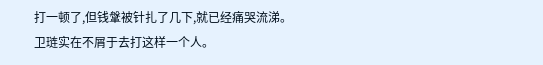打一顿了,但钱鞶被针扎了几下,就已经痛哭流涕。
卫琏实在不屑于去打这样一个人。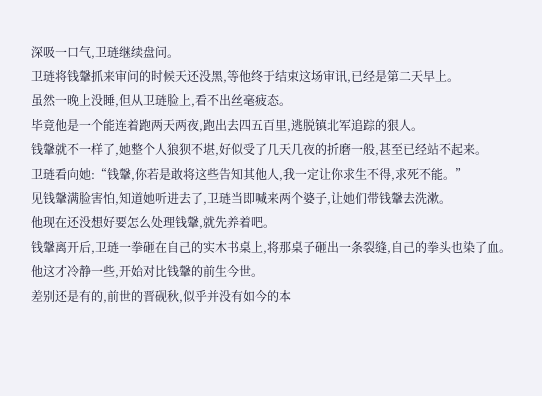深吸一口气,卫琏继续盘问。
卫琏将钱鞶抓来审问的时候天还没黑,等他终于结束这场审讯,已经是第二天早上。
虽然一晚上没睡,但从卫琏脸上,看不出丝毫疲态。
毕竟他是一个能连着跑两天两夜,跑出去四五百里,逃脱镇北军追踪的狠人。
钱鞶就不一样了,她整个人狼狈不堪,好似受了几天几夜的折磨一般,甚至已经站不起来。
卫琏看向她:“钱鞶,你若是敢将这些告知其他人,我一定让你求生不得,求死不能。”
见钱鞶满脸害怕,知道她听进去了,卫琏当即喊来两个婆子,让她们带钱鞶去洗漱。
他现在还没想好要怎么处理钱鞶,就先养着吧。
钱鞶离开后,卫琏一拳砸在自己的实木书桌上,将那桌子砸出一条裂缝,自己的拳头也染了血。
他这才冷静一些,开始对比钱鞶的前生今世。
差别还是有的,前世的晋砚秋,似乎并没有如今的本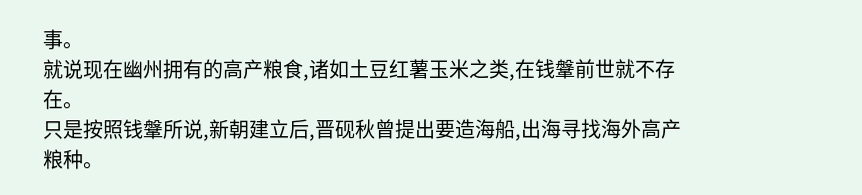事。
就说现在幽州拥有的高产粮食,诸如土豆红薯玉米之类,在钱鞶前世就不存在。
只是按照钱鞶所说,新朝建立后,晋砚秋曾提出要造海船,出海寻找海外高产粮种。